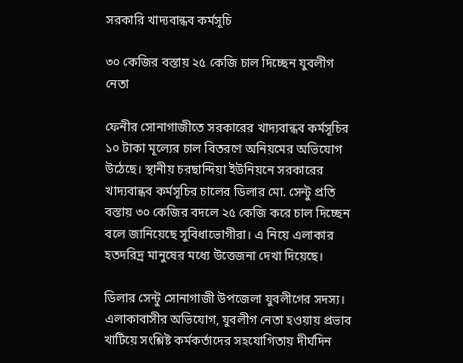সরকারি খাদ্যবান্ধব কর্মসূচি

৩০ কেজির বস্তায় ২৫ কেজি চাল দিচ্ছেন যুবলীগ নেতা

ফেনীর সোনাগাজীতে সরকারের খাদ্যবান্ধব কর্মসূচির ১০ টাকা মূল্যের চাল বিতরণে অনিয়মের অভিযোগ উঠেছে। স্থানীয় চরছান্দিয়া ইউনিয়নে সরকারের খাদ্যবান্ধব কর্মসূচির চালের ডিলার মো. সেন্টু প্রতি বস্তায় ৩০ কেজির বদলে ২৫ কেজি করে চাল দিচ্ছেন বলে জানিয়েছে সুবিধাভোগীরা। এ নিয়ে এলাকার হতদরিদ্র মানুষের মধ্যে উত্তেজনা দেখা দিয়েছে।

ডিলার সেন্টু সোনাগাজী উপজেলা যুবলীগের সদস্য। এলাকাবাসীর অভিযোগ, যুবলীগ নেতা হওয়ায় প্রভাব খাটিয়ে সংশ্লিষ্ট কর্মকর্তাদের সহযোগিতায় দীর্ঘদিন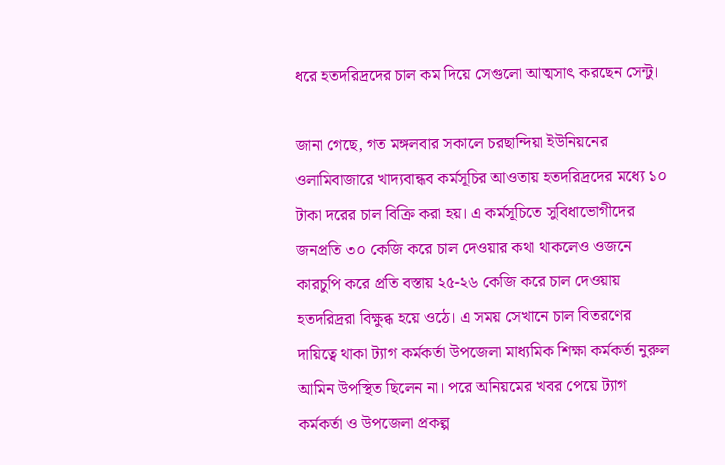ধরে হতদরিদ্রদের চাল কম দিয়ে সেগুলো আত্মসাৎ করছেন সেন্টু।

জানা গেছে, গত মঙ্গলবার সকালে চরছান্দিয়া ইউনিয়নের ওলামিবাজারে খাদ্যবান্ধব কর্মসূচির আওতায় হতদরিদ্রদের মধ্যে ১০ টাকা দরের চাল বিক্রি করা হয়। এ কর্মসূচিতে সুবিধাভোগীদের জনপ্রতি ৩০ কেজি করে চাল দেওয়ার কথা থাকলেও ওজনে কারচুপি করে প্রতি বস্তায় ২৫-২৬ কেজি করে চাল দেওয়ায় হতদরিদ্ররা বিক্ষুব্ধ হয়ে ওঠে। এ সময় সেখানে চাল বিতরণের দায়িত্বে থাকা ট্যাগ কর্মকর্তা উপজেলা মাধ্যমিক শিক্ষা কর্মকর্তা নুরুল আমিন উপস্থিত ছিলেন না। পরে অনিয়মের খবর পেয়ে ট্যাগ কর্মকর্তা ও উপজেলা প্রকল্প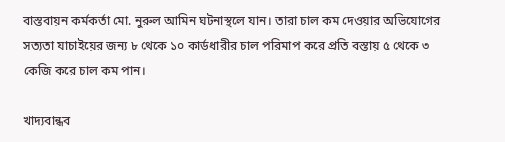বাস্তবায়ন কর্মকর্তা মো. নুরুল আমিন ঘটনাস্থলে যান। তারা চাল কম দেওয়ার অভিযোগের সত্যতা যাচাইয়ের জন্য ৮ থেকে ১০ কার্ডধারীর চাল পরিমাপ করে প্রতি বস্তায় ৫ থেকে ৩ কেজি করে চাল কম পান।

খাদ্যবান্ধব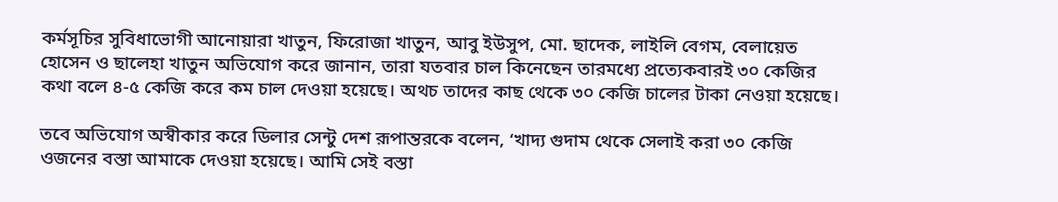কর্মসূচির সুবিধাভোগী আনোয়ারা খাতুন, ফিরোজা খাতুন, আবু ইউসুপ, মো. ছাদেক, লাইলি বেগম, বেলায়েত হোসেন ও ছালেহা খাতুন অভিযোগ করে জানান, তারা যতবার চাল কিনেছেন তারমধ্যে প্রত্যেকবারই ৩০ কেজির কথা বলে ৪-৫ কেজি করে কম চাল দেওয়া হয়েছে। অথচ তাদের কাছ থেকে ৩০ কেজি চালের টাকা নেওয়া হয়েছে।

তবে অভিযোগ অস্বীকার করে ডিলার সেন্টু দেশ রূপান্তরকে বলেন, ‘খাদ্য গুদাম থেকে সেলাই করা ৩০ কেজি ওজনের বস্তা আমাকে দেওয়া হয়েছে। আমি সেই বস্তা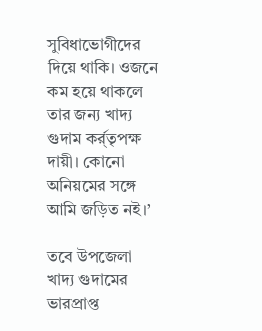সুবিধাভোগীদের দিয়ে থাকি। ওজনে কম হয়ে থাকলে তার জন্য খাদ্য গুদাম কর্র্তৃপক্ষ দায়ী। কোনো অনিয়মের সঙ্গে আমি জড়িত নই।’

তবে উপজেলা খাদ্য গুদামের ভারপ্রাপ্ত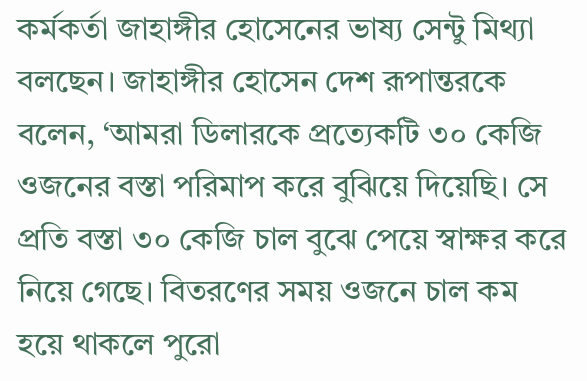কর্মকর্তা জাহাঙ্গীর হোসেনের ভাষ্য সেন্টু মিথ্যা বলছেন। জাহাঙ্গীর হোসেন দেশ রূপান্তরকে বলেন, ‘আমরা ডিলারকে প্রত্যেকটি ৩০ কেজি ওজনের বস্তা পরিমাপ করে বুঝিয়ে দিয়েছি। সে প্রতি বস্তা ৩০ কেজি চাল বুঝে পেয়ে স্বাক্ষর করে নিয়ে গেছে। বিতরণের সময় ওজনে চাল কম হয়ে থাকলে পুরো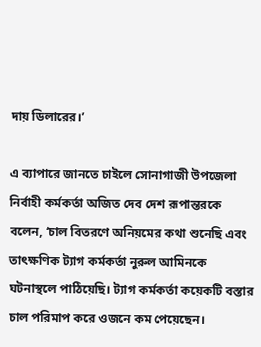দায় ডিলারের।’

এ ব্যাপারে জানতে চাইলে সোনাগাজী উপজেলা নির্বাহী কর্মকর্তা অজিত দেব দেশ রূপান্তরকে বলেন, ‘চাল বিতরণে অনিয়মের কথা শুনেছি এবং তাৎক্ষণিক ট্যাগ কর্মকর্তা নুরুল আমিনকে ঘটনাস্থলে পাঠিয়েছি। ট্যাগ কর্মকর্তা কয়েকটি বস্তার চাল পরিমাপ করে ওজনে কম পেয়েছেন।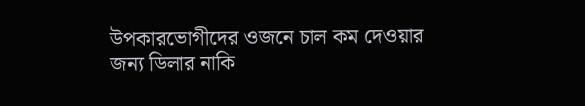উপকারভোগীদের ওজনে চাল কম দেওয়ার জন্য ডিলার নাকি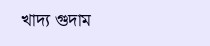খাদ্য গুদাম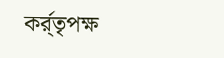কর্র্তৃপক্ষ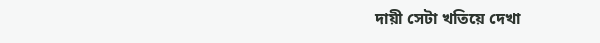দায়ী সেটা খতিয়ে দেখা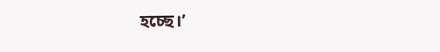হচ্ছে।’